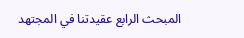المبحث الرابع عقيدتنا في المجتهد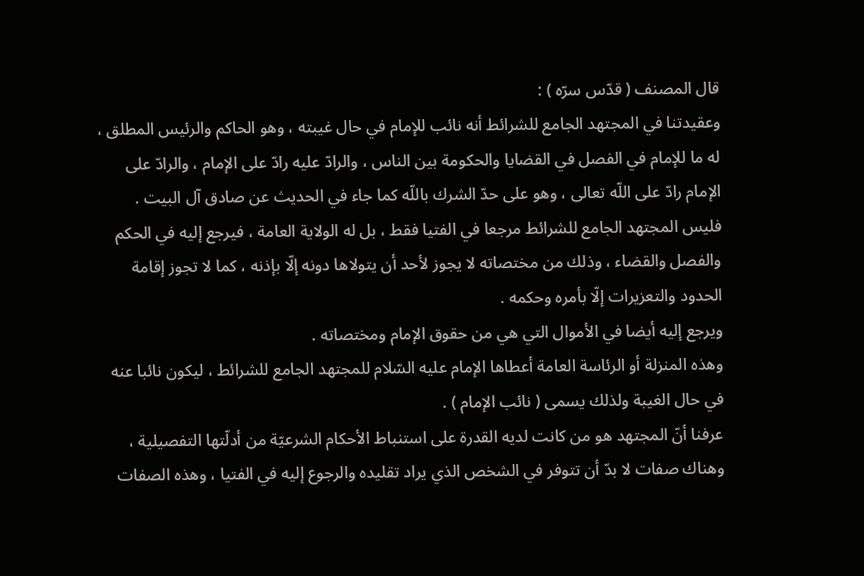قال المصنف ( قدّس سرّه ) :
وعقيدتنا في المجتهد الجامع للشرائط أنه نائب للإمام في حال غيبته ، وهو الحاكم والرئيس المطلق ، له ما للإمام في الفصل في القضايا والحكومة بين الناس ، والرادّ عليه رادّ على الإمام ، والرادّ على الإمام رادّ على اللّه تعالى ، وهو على حدّ الشرك باللّه كما جاء في الحديث عن صادق آل البيت .
فليس المجتهد الجامع للشرائط مرجعا في الفتيا فقط ، بل له الولاية العامة ، فيرجع إليه في الحكم والفصل والقضاء ، وذلك من مختصاته لا يجوز لأحد أن يتولاها دونه إلّا بإذنه ، كما لا تجوز إقامة الحدود والتعزيرات إلّا بأمره وحكمه .
ويرجع إليه أيضا في الأموال التي هي من حقوق الإمام ومختصاته .
وهذه المنزلة أو الرئاسة العامة أعطاها الإمام عليه السّلام للمجتهد الجامع للشرائط ، ليكون نائبا عنه في حال الغيبة ولذلك يسمى ( نائب الإمام ) .
عرفنا أنّ المجتهد هو من كانت لديه القدرة على استنباط الأحكام الشرعيّة من أدلّتها التفصيلية ، وهناك صفات لا بدّ أن تتوفر في الشخص الذي يراد تقليده والرجوع إليه في الفتيا ، وهذه الصفات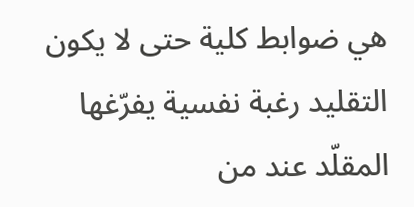هي ضوابط كلية حتى لا يكون التقليد رغبة نفسية يفرّغها المقلّد عند من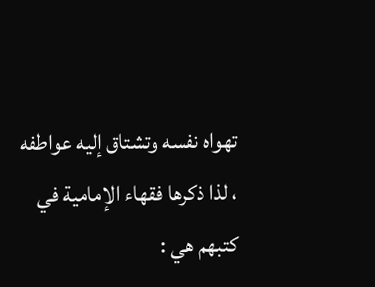تهواه نفسه وتشتاق إليه عواطفه ، لذا ذكرها فقهاء الإمامية في كتبهم هي :